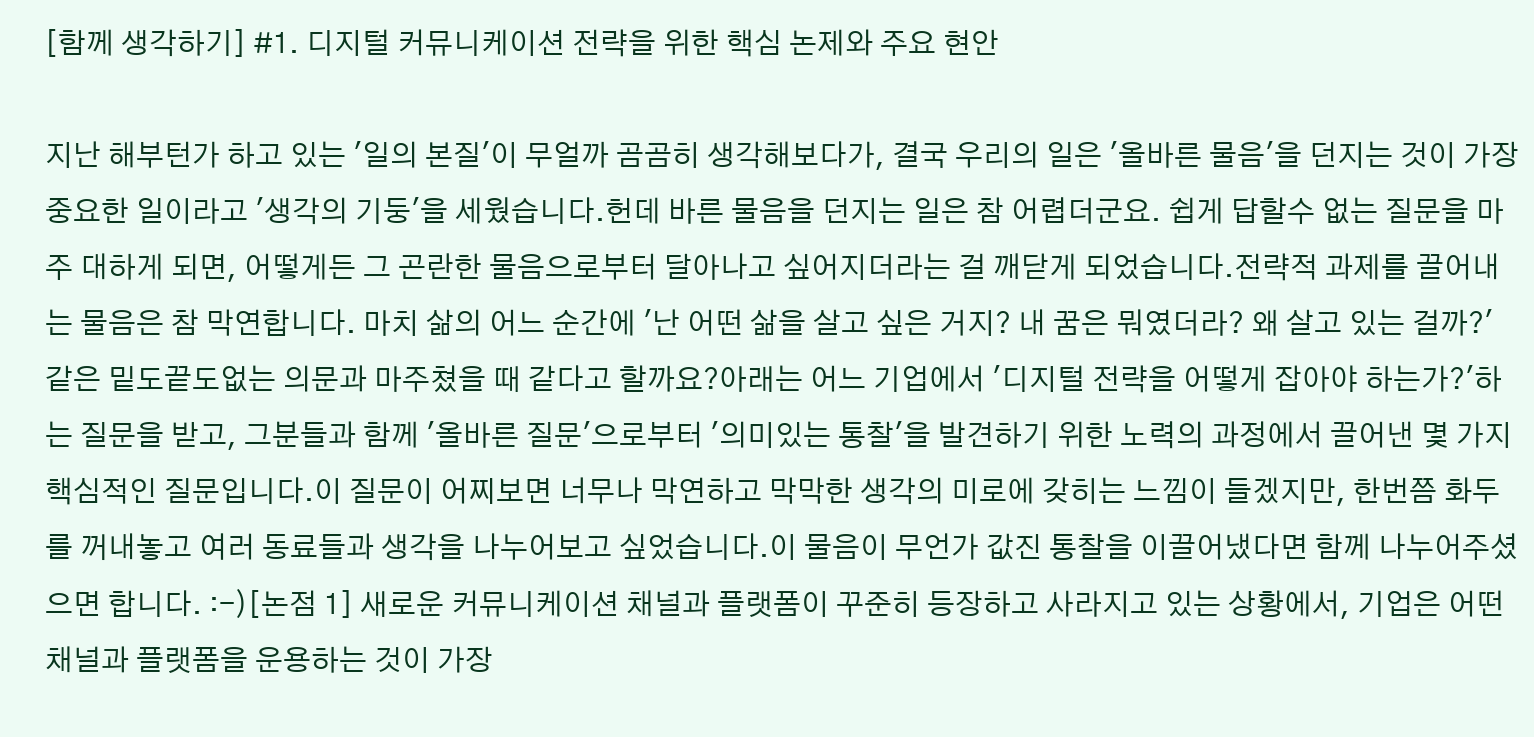[함께 생각하기] #1. 디지털 커뮤니케이션 전략을 위한 핵심 논제와 주요 현안

지난 해부턴가 하고 있는 '일의 본질'이 무얼까 곰곰히 생각해보다가, 결국 우리의 일은 '올바른 물음'을 던지는 것이 가장 중요한 일이라고 '생각의 기둥'을 세웠습니다.헌데 바른 물음을 던지는 일은 참 어렵더군요. 쉽게 답할수 없는 질문을 마주 대하게 되면, 어떻게든 그 곤란한 물음으로부터 달아나고 싶어지더라는 걸 깨닫게 되었습니다.전략적 과제를 끌어내는 물음은 참 막연합니다. 마치 삶의 어느 순간에 '난 어떤 삶을 살고 싶은 거지? 내 꿈은 뭐였더라? 왜 살고 있는 걸까?' 같은 밑도끝도없는 의문과 마주쳤을 때 같다고 할까요?아래는 어느 기업에서 '디지털 전략을 어떻게 잡아야 하는가?'하는 질문을 받고, 그분들과 함께 '올바른 질문'으로부터 '의미있는 통찰'을 발견하기 위한 노력의 과정에서 끌어낸 몇 가지 핵심적인 질문입니다.이 질문이 어찌보면 너무나 막연하고 막막한 생각의 미로에 갖히는 느낌이 들겠지만, 한번쯤 화두를 꺼내놓고 여러 동료들과 생각을 나누어보고 싶었습니다.이 물음이 무언가 값진 통찰을 이끌어냈다면 함께 나누어주셨으면 합니다. :-)[논점 1] 새로운 커뮤니케이션 채널과 플랫폼이 꾸준히 등장하고 사라지고 있는 상황에서, 기업은 어떤 채널과 플랫폼을 운용하는 것이 가장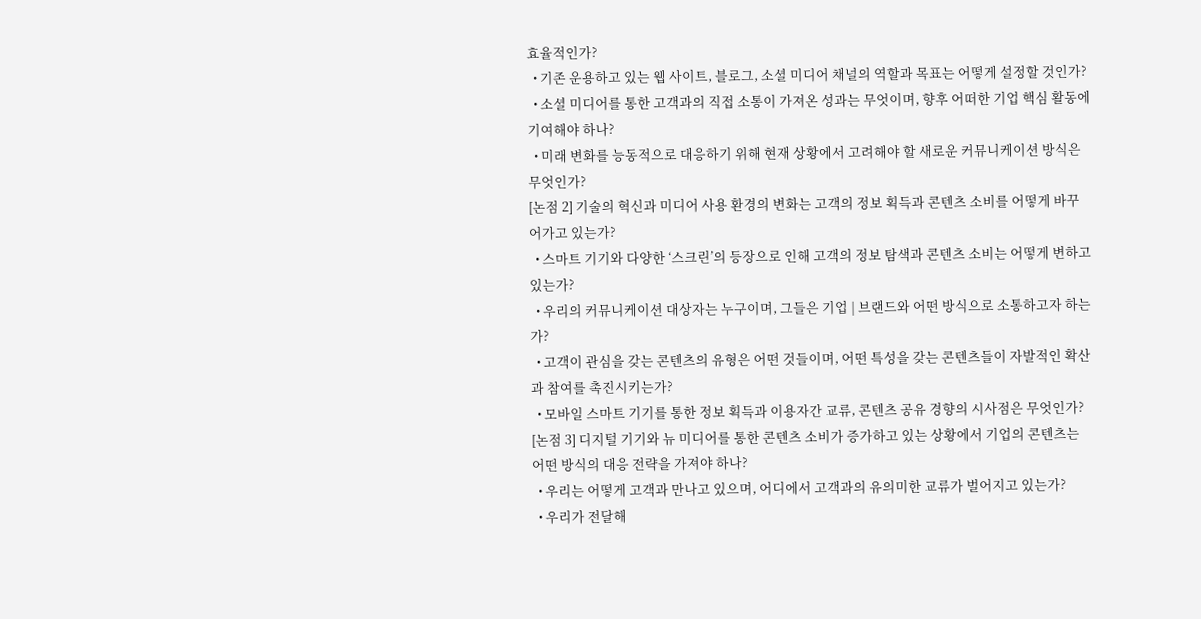효율적인가?
  • 기존 운용하고 있는 웹 사이트, 블로그, 소셜 미디어 채널의 역할과 목표는 어떻게 설정할 것인가?
  • 소셜 미디어를 통한 고객과의 직접 소통이 가져온 성과는 무엇이며, 향후 어떠한 기업 핵심 활동에 기여해야 하나?
  • 미래 변화를 능동적으로 대응하기 위해 현재 상황에서 고려해야 할 새로운 커뮤니케이션 방식은 무엇인가?
[논점 2] 기술의 혁신과 미디어 사용 환경의 변화는 고객의 정보 획득과 콘텐츠 소비를 어떻게 바꾸어가고 있는가?
  • 스마트 기기와 다양한 ‘스크린’의 등장으로 인해 고객의 정보 탐색과 콘텐츠 소비는 어떻게 변하고 있는가?
  • 우리의 커뮤니케이션 대상자는 누구이며, 그들은 기업 | 브랜드와 어떤 방식으로 소통하고자 하는가?
  • 고객이 관심을 갖는 콘텐츠의 유형은 어떤 것들이며, 어떤 특성을 갖는 콘텐츠들이 자발적인 확산과 참여를 촉진시키는가?
  • 모바일 스마트 기기를 통한 정보 획득과 이용자간 교류, 콘텐츠 공유 경향의 시사점은 무엇인가?
[논점 3] 디지털 기기와 뉴 미디어를 통한 콘텐츠 소비가 증가하고 있는 상황에서 기업의 콘텐츠는 어떤 방식의 대응 전략을 가져야 하나?
  • 우리는 어떻게 고객과 만나고 있으며, 어디에서 고객과의 유의미한 교류가 벌어지고 있는가?
  • 우리가 전달해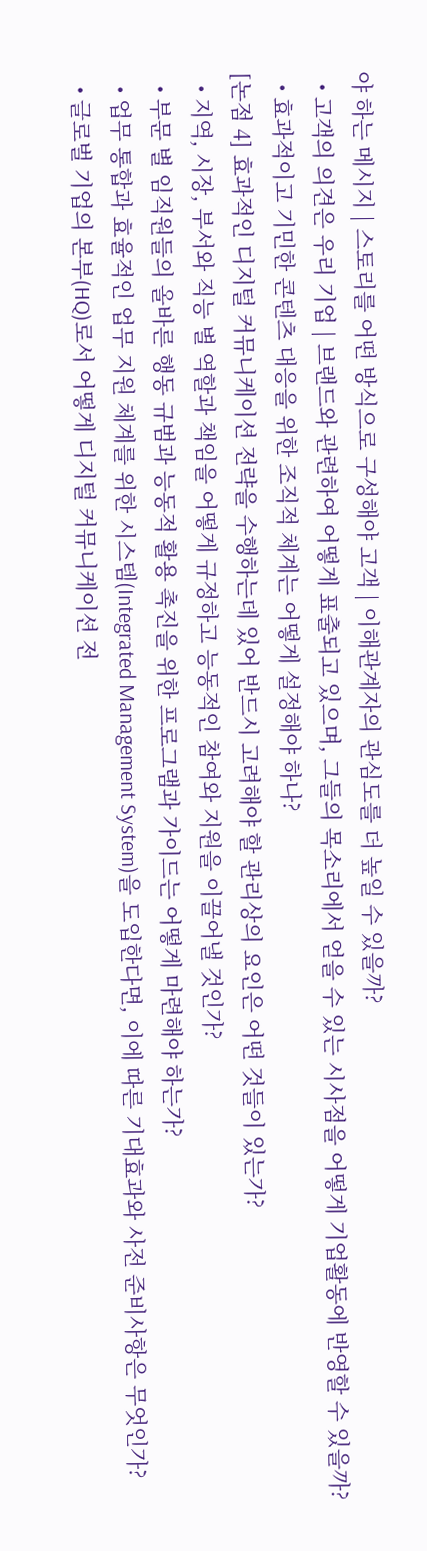야 하는 메시지 | 스토리를 어떤 방식으로 구성해야 고객 | 이해관계자의 관심도를 더 높일 수 있을까?
  • 고객의 의견은 우리 기업 | 브랜드와 관련하여 어떻게 표출되고 있으며, 그들의 목소리에서 얻을 수 있는 시사점을 어떻게 기업활동에 반영할 수 있을까?
  • 효과적이고 기민한 콘텐츠 대응을 위한 조직적 체계는 어떻게 설정해야 하나?
[논점 4] 효과적인 디지털 커뮤니케이션 전략을 수행하는데 있어 반드시 고려해야 할 관리상의 요인은 어떤 것들이 있는가?
  • 지역, 시장, 부서와 직능 별 역할과 책임을 어떻게 규정하고 능동적인 참여와 지원을 이끌어낼 것인가?
  • 부문 별 임직원들의 올바른 행동 규범과 능동적 활용 촉진을 위한 프로그램과 가이드는 어떻게 마련해야 하는가?
  • 업무 통합과 효율적인 업무 지원 체계를 위한 시스템(Integrated Management System)을 도입한다면, 이에 따른 기대효과와 사전 준비사항은 무엇인가?
  • 글로벌 기업의 본부(HQ)로서 어떻게 디지털 커뮤니케이션 전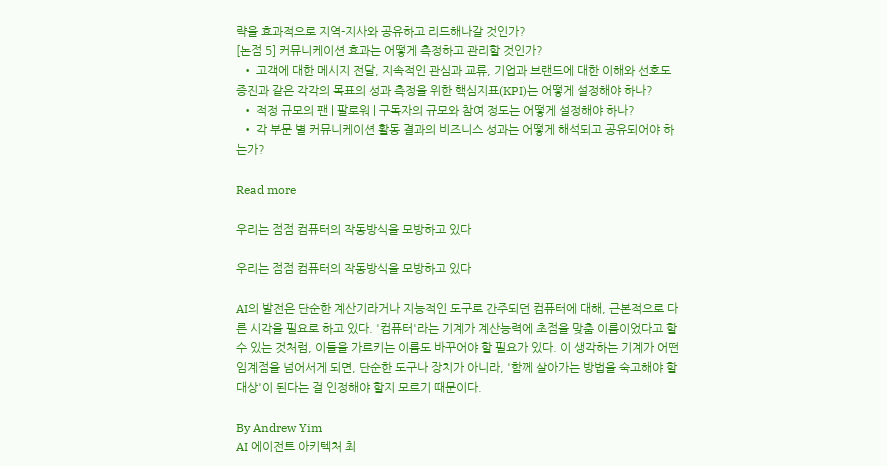략을 효과적으로 지역-지사와 공유하고 리드해나갈 것인가?
[논점 5] 커뮤니케이션 효과는 어떻게 측정하고 관리할 것인가?
  • 고객에 대한 메시지 전달, 지속적인 관심과 교류, 기업과 브랜드에 대한 이해와 선호도 증진과 같은 각각의 목표의 성과 측정을 위한 핵심지표(KPI)는 어떻게 설정해야 하나?
  • 적정 규모의 팬 | 팔로워 | 구독자의 규모와 참여 정도는 어떻게 설정해야 하나?
  • 각 부문 별 커뮤니케이션 활동 결과의 비즈니스 성과는 어떻게 해석되고 공유되어야 하는가?

Read more

우리는 점점 컴퓨터의 작동방식을 모방하고 있다

우리는 점점 컴퓨터의 작동방식을 모방하고 있다

AI의 발전은 단순한 계산기라거나 지능적인 도구로 간주되던 컴퓨터에 대해, 근본적으로 다른 시각을 필요로 하고 있다. '컴퓨터'라는 기계가 계산능력에 초점을 맞춤 이름이었다고 할수 있는 것처럼, 이들을 가르키는 이름도 바꾸어야 할 필요가 있다. 이 생각하는 기계가 어떤 임계점을 넘어서게 되면, 단순한 도구나 장치가 아니라, '함께 살아가는 방법을 숙고해야 할 대상'이 된다는 걸 인정해야 할지 모르기 때문이다.

By Andrew Yim
AI 에이전트 아키텍처 최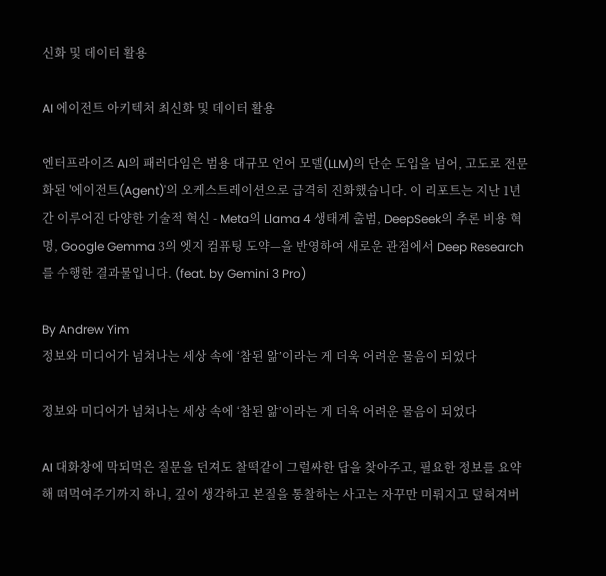신화 및 데이터 활용

AI 에이전트 아키텍처 최신화 및 데이터 활용

엔터프라이즈 AI의 패러다임은 범용 대규모 언어 모델(LLM)의 단순 도입을 넘어, 고도로 전문화된 '에이전트(Agent)'의 오케스트레이션으로 급격히 진화했습니다. 이 리포트는 지난 1년간 이루어진 다양한 기술적 혁신 - Meta의 Llama 4 생태계 출범, DeepSeek의 추론 비용 혁명, Google Gemma 3의 엣지 컴퓨팅 도약—을 반영하여 새로운 관점에서 Deep Research를 수행한 결과물입니다. (feat. by Gemini 3 Pro)

By Andrew Yim
정보와 미디어가 넘쳐나는 세상 속에 ‘참된 앎’이라는 게 더욱 어려운 물음이 되었다

정보와 미디어가 넘쳐나는 세상 속에 ‘참된 앎’이라는 게 더욱 어려운 물음이 되었다

AI 대화창에 막되먹은 질문을 던져도 찰떡같이 그럴싸한 답을 찾아주고, 필요한 정보를 요약해 떠먹여주기까지 하니, 깊이 생각하고 본질을 통찰하는 사고는 자꾸만 미뤄지고 덮혀져버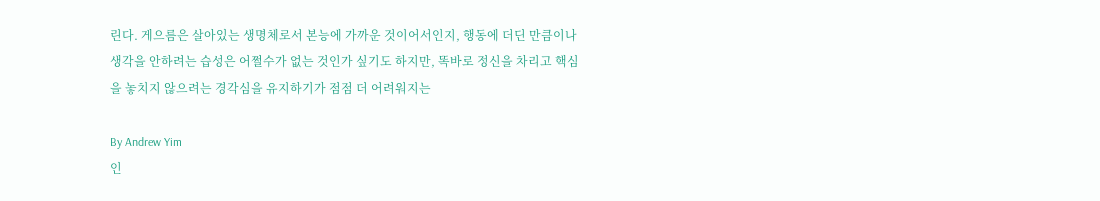린다. 게으름은 살아있는 생명체로서 본능에 가까운 것이어서인지, 행동에 더딘 만큼이나 생각을 안하려는 습성은 어쩔수가 없는 것인가 싶기도 하지만, 똑바로 정신을 차리고 핵심을 놓치지 않으려는 경각심을 유지하기가 점점 더 어려워지는

By Andrew Yim
인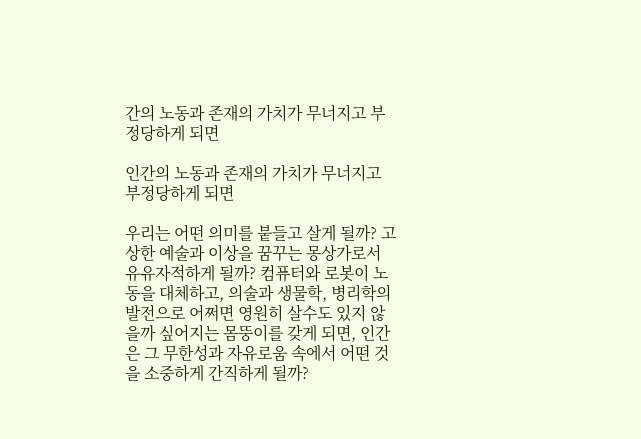간의 노동과 존재의 가치가 무너지고 부정당하게 되면

인간의 노동과 존재의 가치가 무너지고 부정당하게 되면

우리는 어떤 의미를 붙들고 살게 될까? 고상한 예술과 이상을 꿈꾸는 몽상가로서 유유자적하게 될까? 컴퓨터와 로봇이 노동을 대체하고, 의술과 생물학, 병리학의 발전으로 어쩌면 영원히 살수도 있지 않을까 싶어지는 몸뚱이를 갖게 되면, 인간은 그 무한성과 자유로움 속에서 어떤 것을 소중하게 간직하게 될까?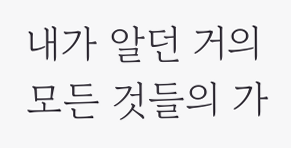내가 알던 거의 모든 것들의 가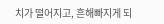치가 떨어지고, 흔해빠지게 되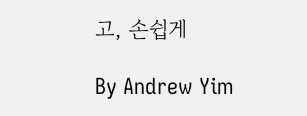고, 손쉽게

By Andrew Yim